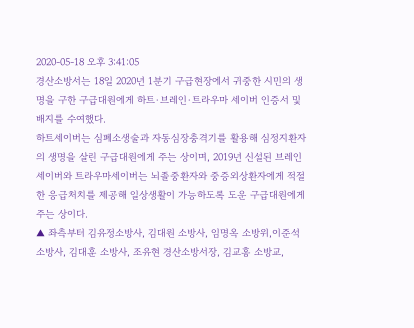2020-05-18 오후 3:41:05
경산소방서는 18일 2020년 1분기 구급현장에서 귀중한 시민의 생명을 구한 구급대원에게 하트·브레인·트라우마 세이버 인증서 및 배지를 수여했다.
하트세이버는 심폐소생술과 자동심장충격기를 활용해 심정지환자의 생명을 살린 구급대원에게 주는 상이며, 2019년 신설된 브레인세이버와 트라우마세이버는 뇌졸중환자와 중증외상환자에게 적절한 응급처치를 제공해 일상생활이 가능하도록 도운 구급대원에게 주는 상이다.
▲ 좌측부터 김유정소방사, 김대원 소방사, 임명옥 소방위,이준석 소방사, 김대훈 소방사, 조유현 경산소방서장, 김교홍 소방교,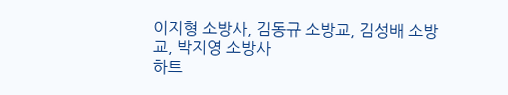이지형 소방사, 김동규 소방교, 김성배 소방교, 박지영 소방사
하트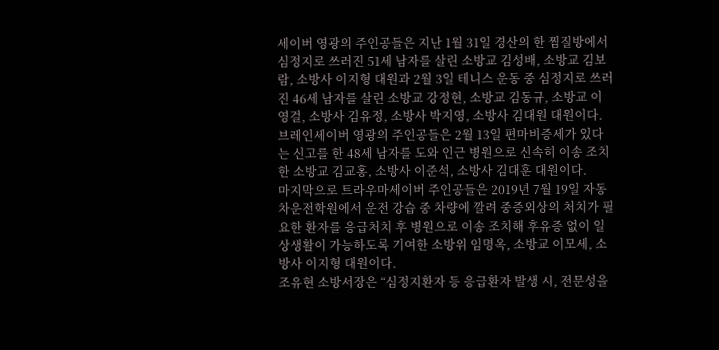세이버 영광의 주인공들은 지난 1월 31일 경산의 한 찜질방에서 심정지로 쓰러진 51세 남자를 살린 소방교 김성배, 소방교 김보람, 소방사 이지형 대원과 2월 3일 테니스 운동 중 심정지로 쓰러진 46세 남자를 살린 소방교 강정현, 소방교 김동규, 소방교 이영걸, 소방사 김유정, 소방사 박지영, 소방사 김대원 대원이다.
브레인세이버 영광의 주인공들은 2월 13일 편마비증세가 있다는 신고를 한 48세 남자를 도와 인근 병원으로 신속히 이송 조치한 소방교 김교홍, 소방사 이준석, 소방사 김대훈 대원이다.
마지막으로 트라우마세이버 주인공들은 2019년 7월 19일 자동차운전학원에서 운전 강습 중 차량에 깔려 중증외상의 처치가 필요한 환자를 응급처치 후 병원으로 이송 조치해 후유증 없이 일상생활이 가능하도록 기여한 소방위 임명옥, 소방교 이모세, 소방사 이지형 대원이다.
조유현 소방서장은 “심정지환자 등 응급환자 발생 시, 전문성을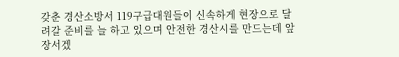갖춘 경산소방서 119구급대원들이 신속하게 현장으로 달려갈 준비를 늘 하고 있으며 안전한 경산시를 만드는데 앞장서겠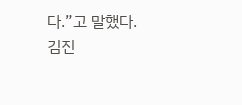다.”고 말했다.
김진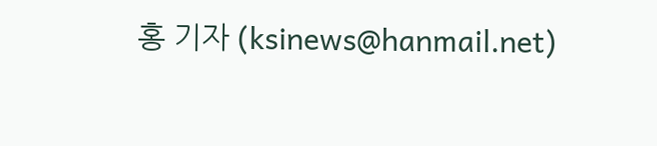홍 기자 (ksinews@hanmail.net)